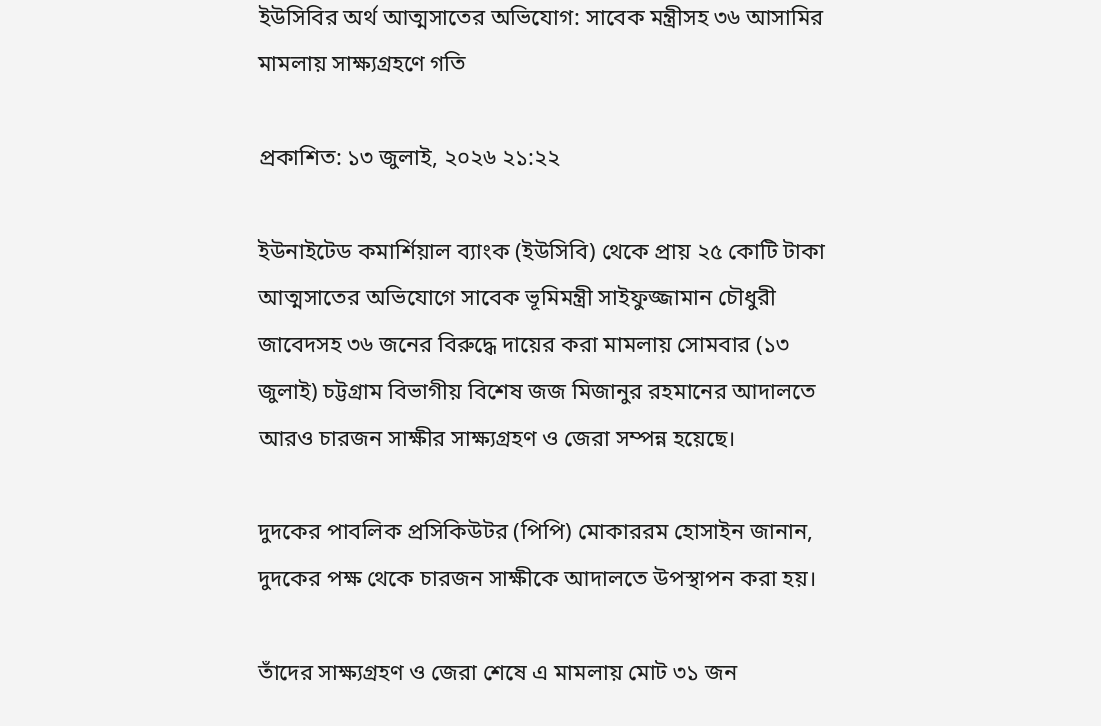ইউসিবির অর্থ আত্মসাতের অভিযোগ: সাবেক মন্ত্রীসহ ৩৬ আসামির মামলায় সাক্ষ্যগ্রহণে গতি

প্রকাশিত: ১৩ জুলাই, ২০২৬ ২১:২২

ইউনাইটেড কমার্শিয়াল ব্যাংক (ইউসিবি) থেকে প্রায় ২৫ কোটি টাকা আত্মসাতের অভিযোগে সাবেক ভূমিমন্ত্রী সাইফুজ্জামান চৌধুরী জাবেদসহ ৩৬ জনের বিরুদ্ধে দায়ের করা মামলায় সোমবার (১৩ জুলাই) চট্টগ্রাম বিভাগীয় বিশেষ জজ মিজানুর রহমানের আদালতে আরও চারজন সাক্ষীর সাক্ষ্যগ্রহণ ও জেরা সম্পন্ন হয়েছে।

দুদকের পাবলিক প্রসিকিউটর (পিপি) মোকাররম হোসাইন জানান, দুদকের পক্ষ থেকে চারজন সাক্ষীকে আদালতে উপস্থাপন করা হয়।

তাঁদের সাক্ষ্যগ্রহণ ও জেরা শেষে এ মামলায় মোট ৩১ জন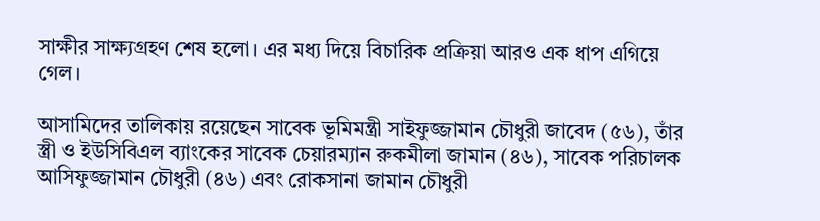সাক্ষীর সাক্ষ্যগ্রহণ শেষ হলো। এর মধ্য দিয়ে বিচারিক প্রক্রিয়া আরও এক ধাপ এগিয়ে গেল।

আসামিদের তালিকায় রয়েছেন সাবেক ভূমিমন্ত্রী সাইফুজ্জামান চৌধুরী জাবেদ (৫৬), তাঁর স্ত্রী ও ইউসিবিএল ব্যাংকের সাবেক চেয়ারম্যান রুকমীলা জামান (৪৬), সাবেক পরিচালক আসিফুজ্জামান চৌধুরী (৪৬) এবং রোকসানা জামান চৌধুরী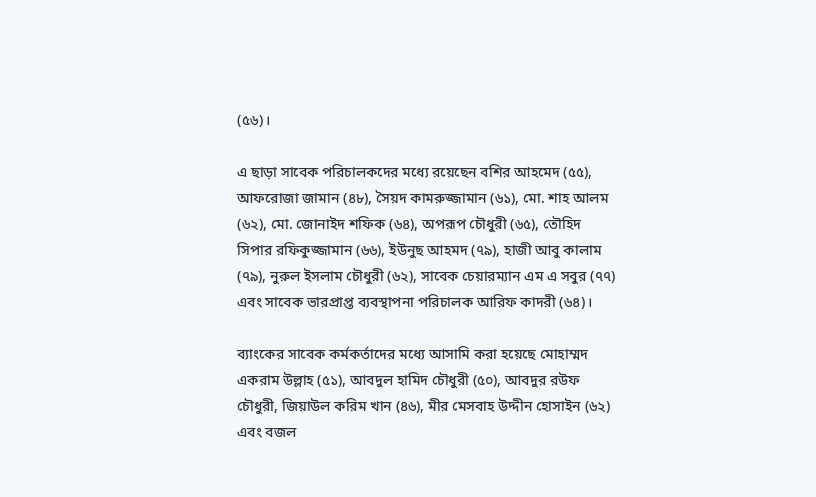(৫৬)।

এ ছাড়া সাবেক পরিচালকদের মধ্যে রয়েছেন বশির আহমেদ (৫৫), আফরোজা জামান (৪৮), সৈয়দ কামরুজ্জামান (৬১), মো. শাহ আলম (৬২), মো. জোনাইদ শফিক (৬৪), অপরূপ চৌধুরী (৬৫), তৌহিদ সিপার রফিকুজ্জামান (৬৬), ইউনুছ আহমদ (৭৯), হাজী আবু কালাম (৭৯), নুরুল ইসলাম চৌধুরী (৬২), সাবেক চেয়ারম্যান এম এ সবুর (৭৭) এবং সাবেক ভারপ্রাপ্ত ব্যবস্থাপনা পরিচালক আরিফ কাদরী (৬৪)।

ব্যাংকের সাবেক কর্মকর্তাদের মধ্যে আসামি করা হয়েছে মোহাম্মদ একরাম উল্লাহ (৫১), আবদুল হামিদ চৌধুরী (৫০), আবদুর রউফ চৌধুরী, জিয়াউল করিম খান (৪৬), মীর মেসবাহ উদ্দীন হোসাইন (৬২) এবং বজল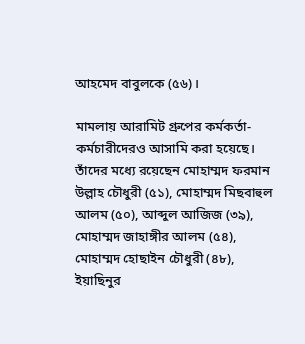আহমেদ বাবুলকে (৫৬)।

মামলায় আরামিট গ্রুপের কর্মকর্তা-কর্মচারীদেরও আসামি করা হয়েছে। তাঁদের মধ্যে রয়েছেন মোহাম্মদ ফরমান উল্লাহ চৌধুরী (৫১), মোহাম্মদ মিছবাহুল আলম (৫০), আব্দুল আজিজ (৩৯), মোহাম্মদ জাহাঙ্গীর আলম (৫৪), মোহাম্মদ হোছাইন চৌধুরী (৪৮), ইয়াছিনুর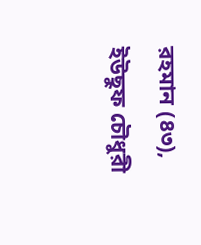রহমান (৪৩), ইউছুফ চৌধুরী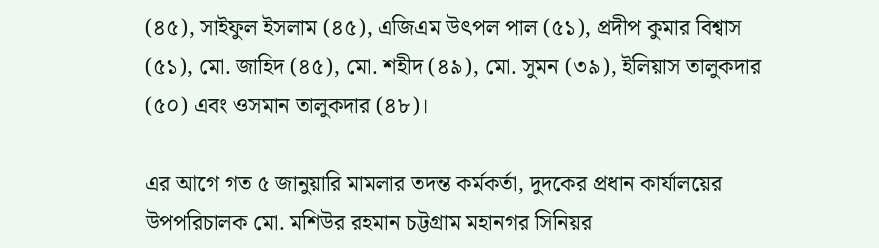(৪৫), সাইফুল ইসলাম (৪৫), এজিএম উৎপল পাল (৫১), প্রদীপ কুমার বিশ্বাস (৫১), মো. জাহিদ (৪৫), মো. শহীদ (৪৯), মো. সুমন (৩৯), ইলিয়াস তালুকদার (৫০) এবং ওসমান তালুকদার (৪৮)।

এর আগে গত ৫ জানুয়ারি মামলার তদন্ত কর্মকর্তা, দুদকের প্রধান কার্যালয়ের উপপরিচালক মো. মশিউর রহমান চট্টগ্রাম মহানগর সিনিয়র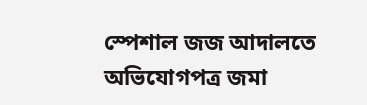স্পেশাল জজ আদালতে অভিযোগপত্র জমা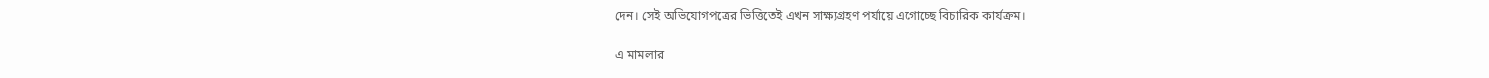দেন। সেই অভিযোগপত্রের ভিত্তিতেই এখন সাক্ষ্যগ্রহণ পর্যায়ে এগোচ্ছে বিচারিক কার্যক্রম।

এ মামলার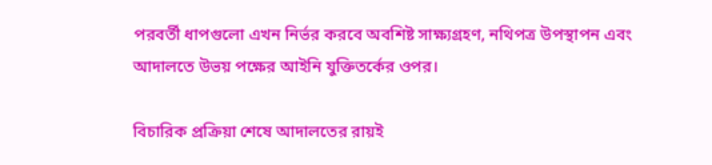পরবর্তী ধাপগুলো এখন নির্ভর করবে অবশিষ্ট সাক্ষ্যগ্রহণ, নথিপত্র উপস্থাপন এবং আদালতে উভয় পক্ষের আইনি যুক্তিতর্কের ওপর।

বিচারিক প্রক্রিয়া শেষে আদালতের রায়ই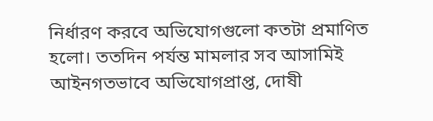নির্ধারণ করবে অভিযোগগুলো কতটা প্রমাণিত হলো। ততদিন পর্যন্ত মামলার সব আসামিই আইনগতভাবে অভিযোগপ্রাপ্ত, দোষী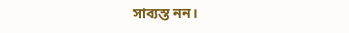সাব্যস্ত নন।